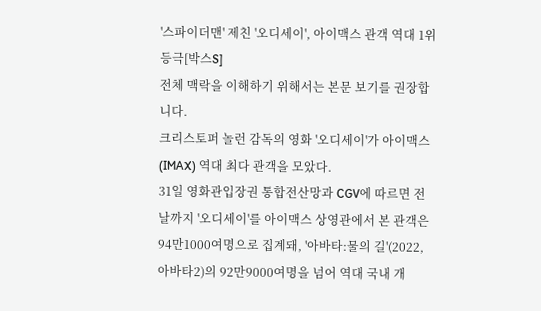'스파이더맨' 제친 '오디세이', 아이맥스 관객 역대 1위 등극[박스S]
전체 맥락을 이해하기 위해서는 본문 보기를 권장합니다.
크리스토퍼 놀런 감독의 영화 '오디세이'가 아이맥스(IMAX) 역대 최다 관객을 모았다.
31일 영화관입장권 통합전산망과 CGV에 따르면 전날까지 '오디세이'를 아이맥스 상영관에서 본 관객은 94만1000여명으로 집계돼, '아바타:물의 길'(2022, 아바타2)의 92만9000여명을 넘어 역대 국내 개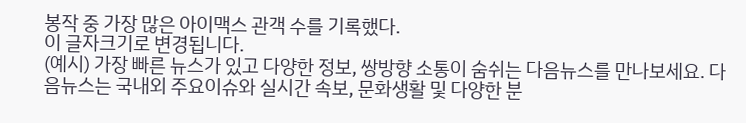봉작 중 가장 많은 아이맥스 관객 수를 기록했다.
이 글자크기로 변경됩니다.
(예시) 가장 빠른 뉴스가 있고 다양한 정보, 쌍방향 소통이 숨쉬는 다음뉴스를 만나보세요. 다음뉴스는 국내외 주요이슈와 실시간 속보, 문화생활 및 다양한 분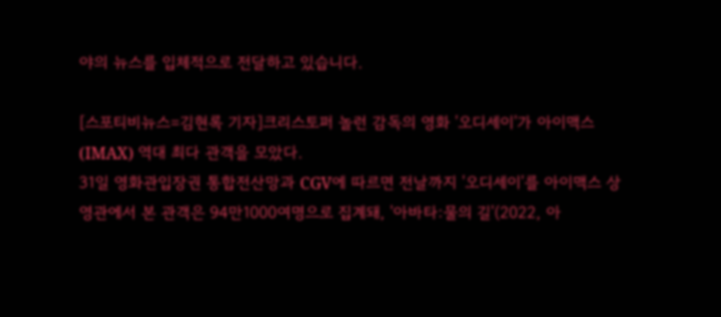야의 뉴스를 입체적으로 전달하고 있습니다.

[스포티비뉴스=김현록 기자]크리스토퍼 놀런 감독의 영화 '오디세이'가 아이맥스(IMAX) 역대 최다 관객을 모았다.
31일 영화관입장권 통합전산망과 CGV에 따르면 전날까지 '오디세이'를 아이맥스 상영관에서 본 관객은 94만1000여명으로 집계돼, '아바타:물의 길'(2022, 아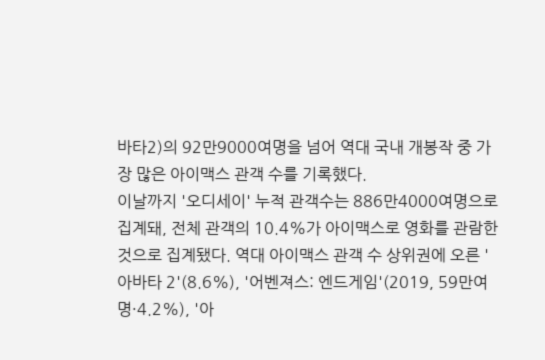바타2)의 92만9000여명을 넘어 역대 국내 개봉작 중 가장 많은 아이맥스 관객 수를 기록했다.
이날까지 '오디세이' 누적 관객수는 886만4000여명으로 집계돼, 전체 관객의 10.4%가 아이맥스로 영화를 관람한 것으로 집계됐다. 역대 아이맥스 관객 수 상위권에 오른 '아바타 2'(8.6%), '어벤져스: 엔드게임'(2019, 59만여명·4.2%), '아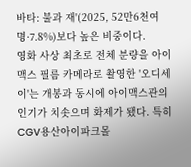바타: 불과 재'(2025, 52만6천여명·7.8%)보다 높은 비중이다.
영화 사상 최초로 전체 분량을 아이맥스 필름 카메라로 촬영한 '오디세이'는 개봉과 동시에 아이맥스관의 인기가 치솟으며 화제가 됐다. 특히 CGV용산아이파크몰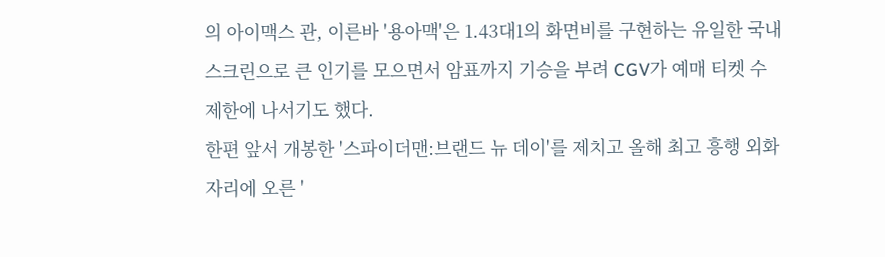의 아이맥스 관, 이른바 '용아맥'은 1.43대1의 화면비를 구현하는 유일한 국내 스크린으로 큰 인기를 모으면서 암표까지 기승을 부려 CGV가 예매 티켓 수 제한에 나서기도 했다.
한편 앞서 개봉한 '스파이더맨:브랜드 뉴 데이'를 제치고 올해 최고 흥행 외화 자리에 오른 '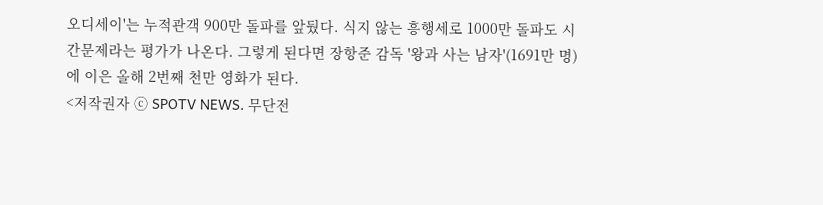오디세이'는 누적관객 900만 돌파를 앞뒀다. 식지 않는 흥행세로 1000만 돌파도 시간문제라는 평가가 나온다. 그렇게 된다면 장항준 감독 '왕과 사는 남자'(1691만 명)에 이은 올해 2번째 천만 영화가 된다.
<저작권자 ⓒ SPOTV NEWS. 무단전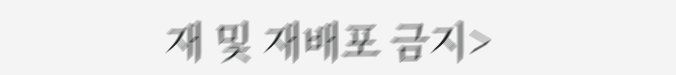재 및 재배포 금지>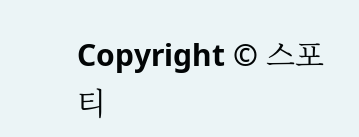Copyright © 스포티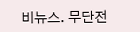비뉴스. 무단전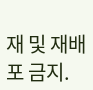재 및 재배포 금지.